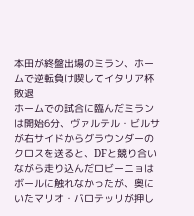本田が終盤出場のミラン、ホームで逆転負け喫してイタリア杯敗退
ホームでの試合に臨んだミランは開始6分、ヴァルテル・ビルサが右サイドからグラウンダーのクロスを送ると、DFと競り合いながら走り込んだロビーニョはボールに触れなかったが、奥にいたマリオ・バロテッリが押し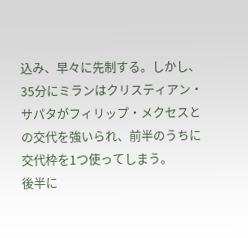込み、早々に先制する。しかし、35分にミランはクリスティアン・サパタがフィリップ・メクセスとの交代を強いられ、前半のうちに交代枠を1つ使ってしまう。
後半に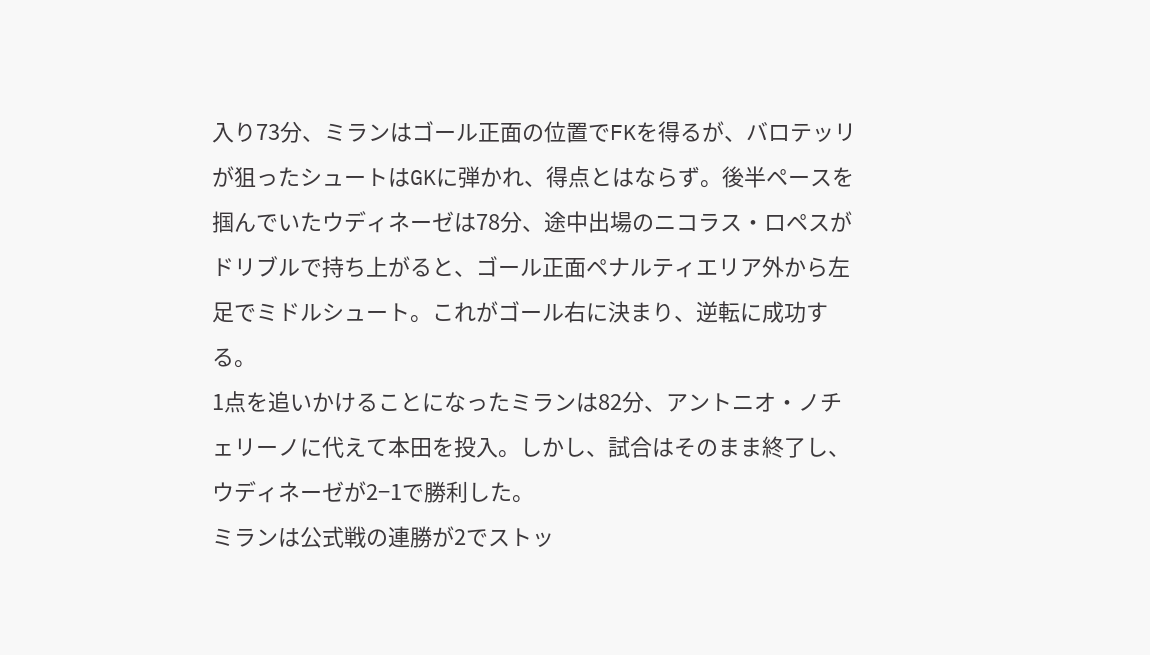入り73分、ミランはゴール正面の位置でFKを得るが、バロテッリが狙ったシュートはGKに弾かれ、得点とはならず。後半ペースを掴んでいたウディネーゼは78分、途中出場のニコラス・ロペスがドリブルで持ち上がると、ゴール正面ペナルティエリア外から左足でミドルシュート。これがゴール右に決まり、逆転に成功する。
1点を追いかけることになったミランは82分、アントニオ・ノチェリーノに代えて本田を投入。しかし、試合はそのまま終了し、ウディネーゼが2−1で勝利した。
ミランは公式戦の連勝が2でストッ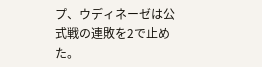プ、ウディネーゼは公式戦の連敗を2で止めた。